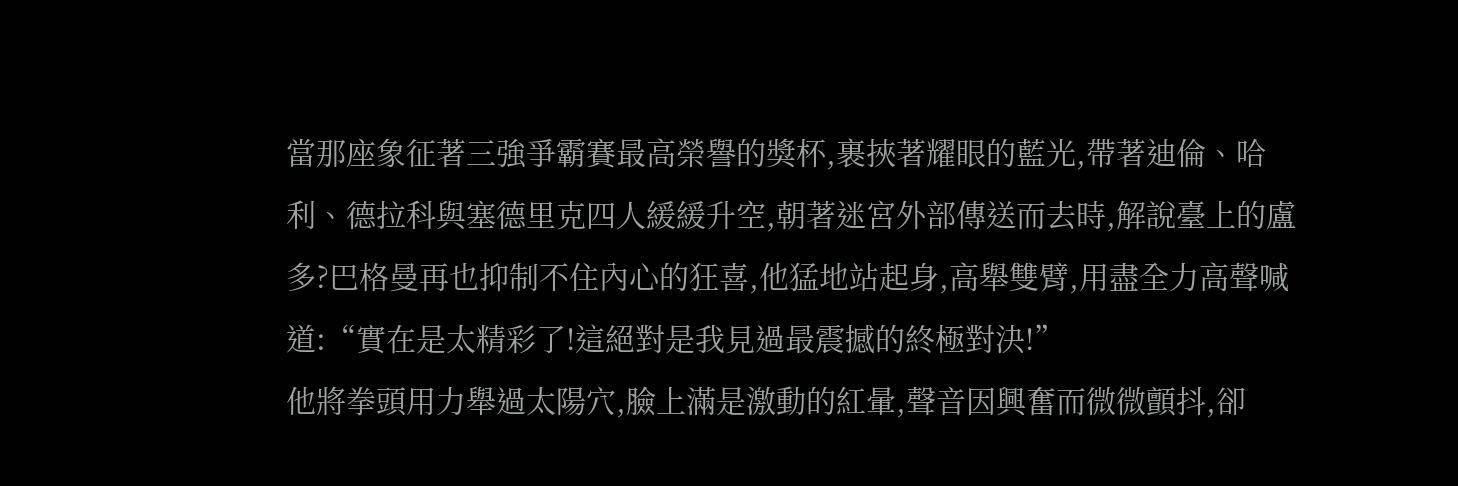當那座象征著三強爭霸賽最高榮譽的獎杯,裹挾著耀眼的藍光,帶著迪倫、哈利、德拉科與塞德里克四人緩緩升空,朝著迷宮外部傳送而去時,解說臺上的盧多?巴格曼再也抑制不住內心的狂喜,他猛地站起身,高舉雙臂,用盡全力高聲喊道:“實在是太精彩了!這絕對是我見過最震撼的終極對決!”
他將拳頭用力舉過太陽穴,臉上滿是激動的紅暈,聲音因興奮而微微顫抖,卻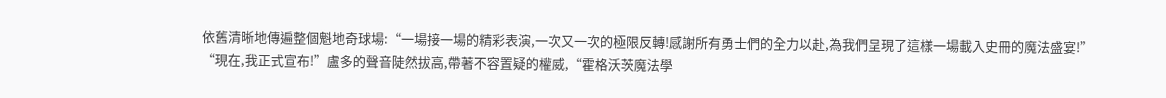依舊清晰地傳遍整個魁地奇球場:“一場接一場的精彩表演,一次又一次的極限反轉!感謝所有勇士們的全力以赴,為我們呈現了這樣一場載入史冊的魔法盛宴!”
“現在,我正式宣布!”盧多的聲音陡然拔高,帶著不容置疑的權威,“霍格沃茨魔法學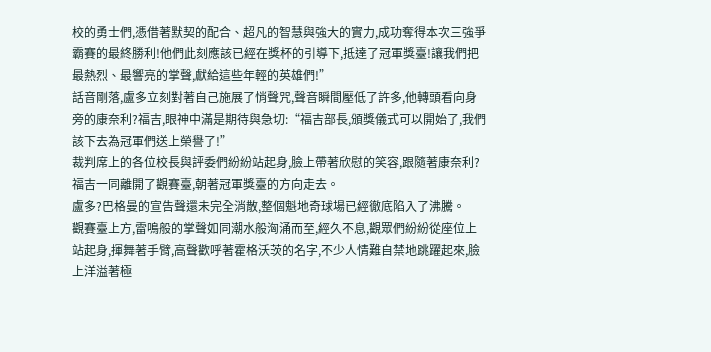校的勇士們,憑借著默契的配合、超凡的智慧與強大的實力,成功奪得本次三強爭霸賽的最終勝利!他們此刻應該已經在獎杯的引導下,抵達了冠軍獎臺!讓我們把最熱烈、最響亮的掌聲,獻給這些年輕的英雄們!”
話音剛落,盧多立刻對著自己施展了悄聲咒,聲音瞬間壓低了許多,他轉頭看向身旁的康奈利?福吉,眼神中滿是期待與急切:“福吉部長,頒獎儀式可以開始了,我們該下去為冠軍們送上榮譽了!”
裁判席上的各位校長與評委們紛紛站起身,臉上帶著欣慰的笑容,跟隨著康奈利?福吉一同離開了觀賽臺,朝著冠軍獎臺的方向走去。
盧多?巴格曼的宣告聲還未完全消散,整個魁地奇球場已經徹底陷入了沸騰。
觀賽臺上方,雷鳴般的掌聲如同潮水般洶涌而至,經久不息,觀眾們紛紛從座位上站起身,揮舞著手臂,高聲歡呼著霍格沃茨的名字,不少人情難自禁地跳躍起來,臉上洋溢著極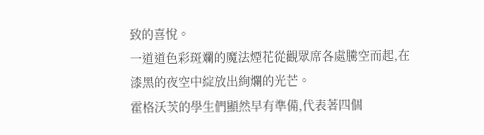致的喜悅。
一道道色彩斑斕的魔法煙花從觀眾席各處騰空而起,在漆黑的夜空中綻放出絢爛的光芒。
霍格沃茨的學生們顯然早有準備,代表著四個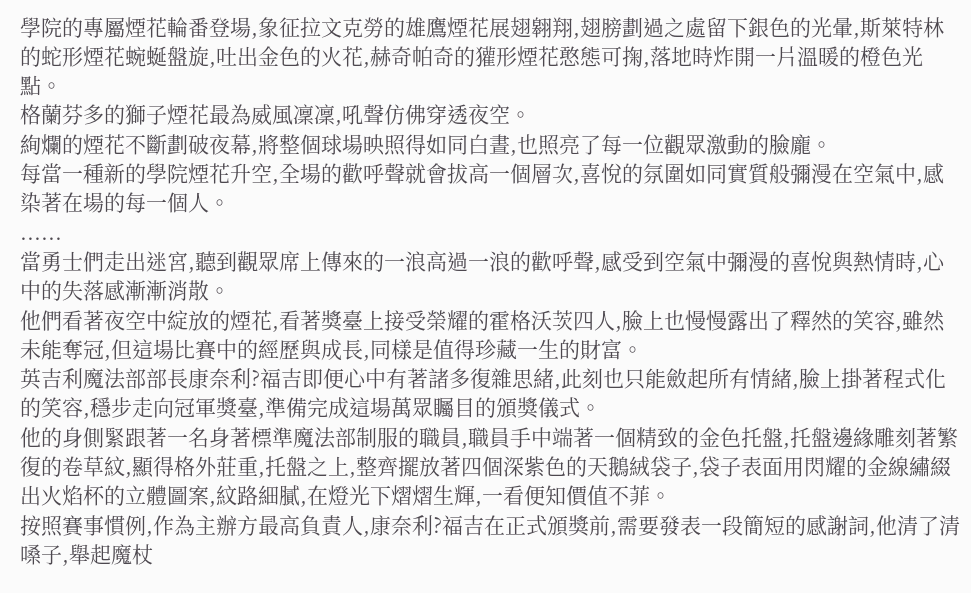學院的專屬煙花輪番登場,象征拉文克勞的雄鷹煙花展翅翱翔,翅膀劃過之處留下銀色的光暈,斯萊特林的蛇形煙花蜿蜒盤旋,吐出金色的火花,赫奇帕奇的獾形煙花憨態可掬,落地時炸開一片溫暖的橙色光點。
格蘭芬多的獅子煙花最為威風凜凜,吼聲仿佛穿透夜空。
絢爛的煙花不斷劃破夜幕,將整個球場映照得如同白晝,也照亮了每一位觀眾激動的臉龐。
每當一種新的學院煙花升空,全場的歡呼聲就會拔高一個層次,喜悅的氛圍如同實質般彌漫在空氣中,感染著在場的每一個人。
......
當勇士們走出迷宮,聽到觀眾席上傳來的一浪高過一浪的歡呼聲,感受到空氣中彌漫的喜悅與熱情時,心中的失落感漸漸消散。
他們看著夜空中綻放的煙花,看著獎臺上接受榮耀的霍格沃茨四人,臉上也慢慢露出了釋然的笑容,雖然未能奪冠,但這場比賽中的經歷與成長,同樣是值得珍藏一生的財富。
英吉利魔法部部長康奈利?福吉即便心中有著諸多復雜思緒,此刻也只能斂起所有情緒,臉上掛著程式化的笑容,穩步走向冠軍獎臺,準備完成這場萬眾矚目的頒獎儀式。
他的身側緊跟著一名身著標準魔法部制服的職員,職員手中端著一個精致的金色托盤,托盤邊緣雕刻著繁復的卷草紋,顯得格外莊重,托盤之上,整齊擺放著四個深紫色的天鵝絨袋子,袋子表面用閃耀的金線繡綴出火焰杯的立體圖案,紋路細膩,在燈光下熠熠生輝,一看便知價值不菲。
按照賽事慣例,作為主辦方最高負責人,康奈利?福吉在正式頒獎前,需要發表一段簡短的感謝詞,他清了清嗓子,舉起魔杖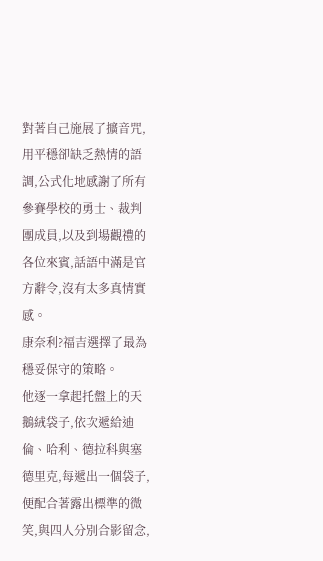對著自己施展了擴音咒,用平穩卻缺乏熱情的語調,公式化地感謝了所有參賽學校的勇士、裁判團成員,以及到場觀禮的各位來賓,話語中滿是官方辭令,沒有太多真情實感。
康奈利?福吉選擇了最為穩妥保守的策略。
他逐一拿起托盤上的天鵝絨袋子,依次遞給迪倫、哈利、德拉科與塞德里克,每遞出一個袋子,便配合著露出標準的微笑,與四人分別合影留念,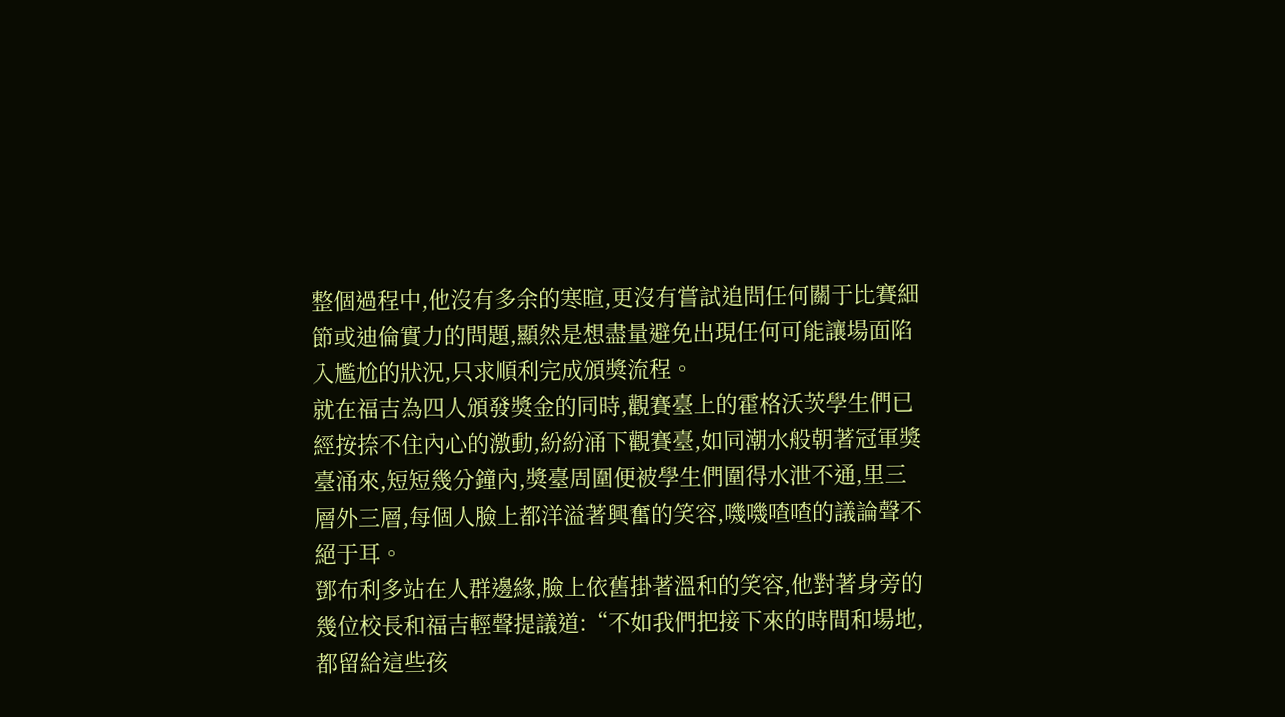整個過程中,他沒有多余的寒暄,更沒有嘗試追問任何關于比賽細節或迪倫實力的問題,顯然是想盡量避免出現任何可能讓場面陷入尷尬的狀況,只求順利完成頒獎流程。
就在福吉為四人頒發獎金的同時,觀賽臺上的霍格沃茨學生們已經按捺不住內心的激動,紛紛涌下觀賽臺,如同潮水般朝著冠軍獎臺涌來,短短幾分鐘內,獎臺周圍便被學生們圍得水泄不通,里三層外三層,每個人臉上都洋溢著興奮的笑容,嘰嘰喳喳的議論聲不絕于耳。
鄧布利多站在人群邊緣,臉上依舊掛著溫和的笑容,他對著身旁的幾位校長和福吉輕聲提議道:“不如我們把接下來的時間和場地,都留給這些孩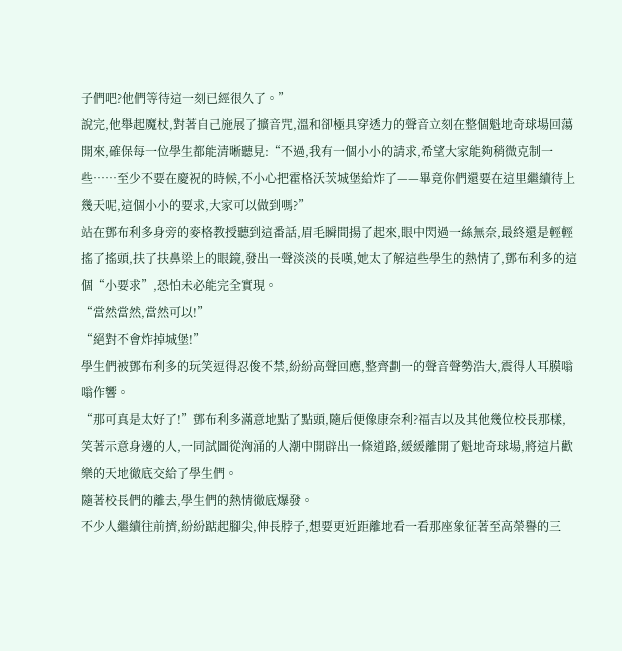子們吧?他們等待這一刻已經很久了。”
說完,他舉起魔杖,對著自己施展了擴音咒,溫和卻極具穿透力的聲音立刻在整個魁地奇球場回蕩開來,確保每一位學生都能清晰聽見:“不過,我有一個小小的請求,希望大家能夠稍微克制一些……至少不要在慶祝的時候,不小心把霍格沃茨城堡給炸了——畢竟你們還要在這里繼續待上幾天呢,這個小小的要求,大家可以做到嗎?”
站在鄧布利多身旁的麥格教授聽到這番話,眉毛瞬間揚了起來,眼中閃過一絲無奈,最終還是輕輕搖了搖頭,扶了扶鼻梁上的眼鏡,發出一聲淡淡的長嘆,她太了解這些學生的熱情了,鄧布利多的這個“小要求”,恐怕未必能完全實現。
“當然當然,當然可以!”
“絕對不會炸掉城堡!”
學生們被鄧布利多的玩笑逗得忍俊不禁,紛紛高聲回應,整齊劃一的聲音聲勢浩大,震得人耳膜嗡嗡作響。
“那可真是太好了!”鄧布利多滿意地點了點頭,隨后便像康奈利?福吉以及其他幾位校長那樣,笑著示意身邊的人,一同試圖從洶涌的人潮中開辟出一條道路,緩緩離開了魁地奇球場,將這片歡樂的天地徹底交給了學生們。
隨著校長們的離去,學生們的熱情徹底爆發。
不少人繼續往前擠,紛紛踮起腳尖,伸長脖子,想要更近距離地看一看那座象征著至高榮譽的三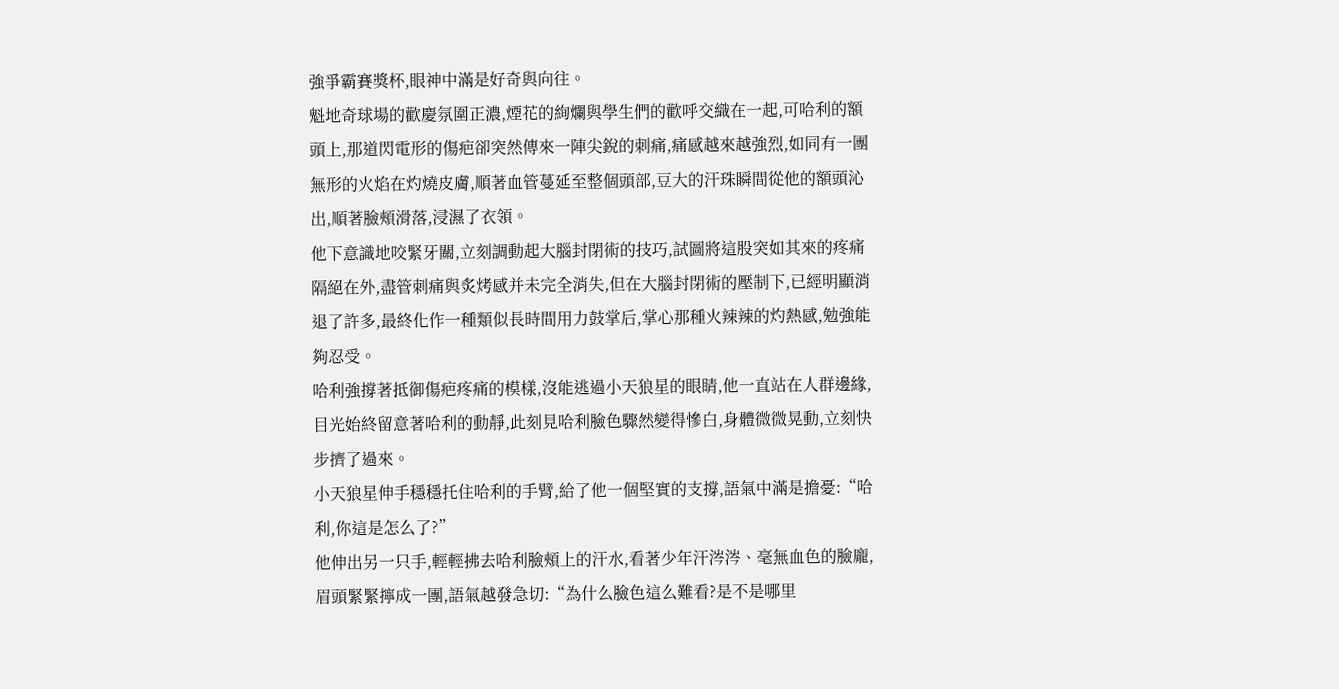強爭霸賽獎杯,眼神中滿是好奇與向往。
魁地奇球場的歡慶氛圍正濃,煙花的絢爛與學生們的歡呼交織在一起,可哈利的額頭上,那道閃電形的傷疤卻突然傳來一陣尖銳的刺痛,痛感越來越強烈,如同有一團無形的火焰在灼燒皮膚,順著血管蔓延至整個頭部,豆大的汗珠瞬間從他的額頭沁出,順著臉頰滑落,浸濕了衣領。
他下意識地咬緊牙關,立刻調動起大腦封閉術的技巧,試圖將這股突如其來的疼痛隔絕在外,盡管刺痛與炙烤感并未完全消失,但在大腦封閉術的壓制下,已經明顯消退了許多,最終化作一種類似長時間用力鼓掌后,掌心那種火辣辣的灼熱感,勉強能夠忍受。
哈利強撐著抵御傷疤疼痛的模樣,沒能逃過小天狼星的眼睛,他一直站在人群邊緣,目光始終留意著哈利的動靜,此刻見哈利臉色驟然變得慘白,身體微微晃動,立刻快步擠了過來。
小天狼星伸手穩穩托住哈利的手臂,給了他一個堅實的支撐,語氣中滿是擔憂:“哈利,你這是怎么了?”
他伸出另一只手,輕輕拂去哈利臉頰上的汗水,看著少年汗涔涔、毫無血色的臉龐,眉頭緊緊擰成一團,語氣越發急切:“為什么臉色這么難看?是不是哪里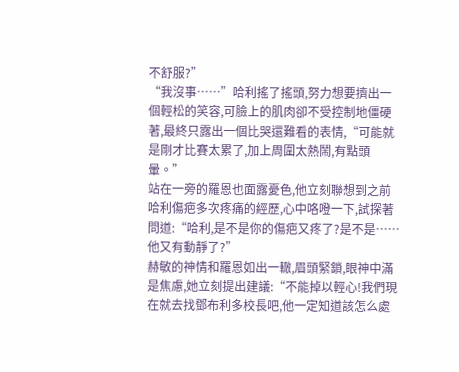不舒服?”
“我沒事……”哈利搖了搖頭,努力想要擠出一個輕松的笑容,可臉上的肌肉卻不受控制地僵硬著,最終只露出一個比哭還難看的表情,“可能就是剛才比賽太累了,加上周圍太熱鬧,有點頭暈。”
站在一旁的羅恩也面露憂色,他立刻聯想到之前哈利傷疤多次疼痛的經歷,心中咯噔一下,試探著問道:“哈利,是不是你的傷疤又疼了?是不是……他又有動靜了?”
赫敏的神情和羅恩如出一轍,眉頭緊鎖,眼神中滿是焦慮,她立刻提出建議:“不能掉以輕心!我們現在就去找鄧布利多校長吧,他一定知道該怎么處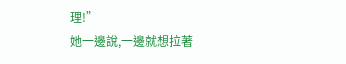理!”
她一邊說,一邊就想拉著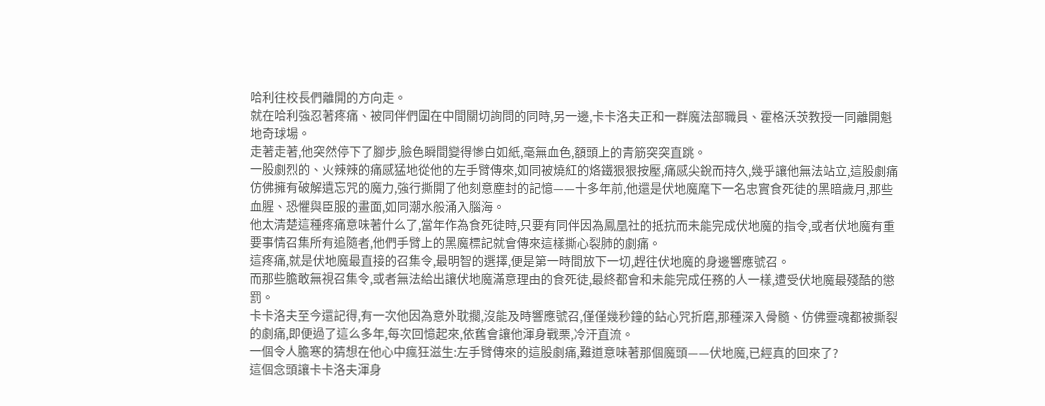哈利往校長們離開的方向走。
就在哈利強忍著疼痛、被同伴們圍在中間關切詢問的同時,另一邊,卡卡洛夫正和一群魔法部職員、霍格沃茨教授一同離開魁地奇球場。
走著走著,他突然停下了腳步,臉色瞬間變得慘白如紙,毫無血色,額頭上的青筋突突直跳。
一股劇烈的、火辣辣的痛感猛地從他的左手臂傳來,如同被燒紅的烙鐵狠狠按壓,痛感尖銳而持久,幾乎讓他無法站立,這股劇痛仿佛擁有破解遺忘咒的魔力,強行撕開了他刻意塵封的記憶——十多年前,他還是伏地魔麾下一名忠實食死徒的黑暗歲月,那些血腥、恐懼與臣服的畫面,如同潮水般涌入腦海。
他太清楚這種疼痛意味著什么了,當年作為食死徒時,只要有同伴因為鳳凰社的抵抗而未能完成伏地魔的指令,或者伏地魔有重要事情召集所有追隨者,他們手臂上的黑魔標記就會傳來這樣撕心裂肺的劇痛。
這疼痛,就是伏地魔最直接的召集令,最明智的選擇,便是第一時間放下一切,趕往伏地魔的身邊響應號召。
而那些膽敢無視召集令,或者無法給出讓伏地魔滿意理由的食死徒,最終都會和未能完成任務的人一樣,遭受伏地魔最殘酷的懲罰。
卡卡洛夫至今還記得,有一次他因為意外耽擱,沒能及時響應號召,僅僅幾秒鐘的鉆心咒折磨,那種深入骨髓、仿佛靈魂都被撕裂的劇痛,即便過了這么多年,每次回憶起來,依舊會讓他渾身戰栗,冷汗直流。
一個令人膽寒的猜想在他心中瘋狂滋生:左手臂傳來的這股劇痛,難道意味著那個魔頭——伏地魔,已經真的回來了?
這個念頭讓卡卡洛夫渾身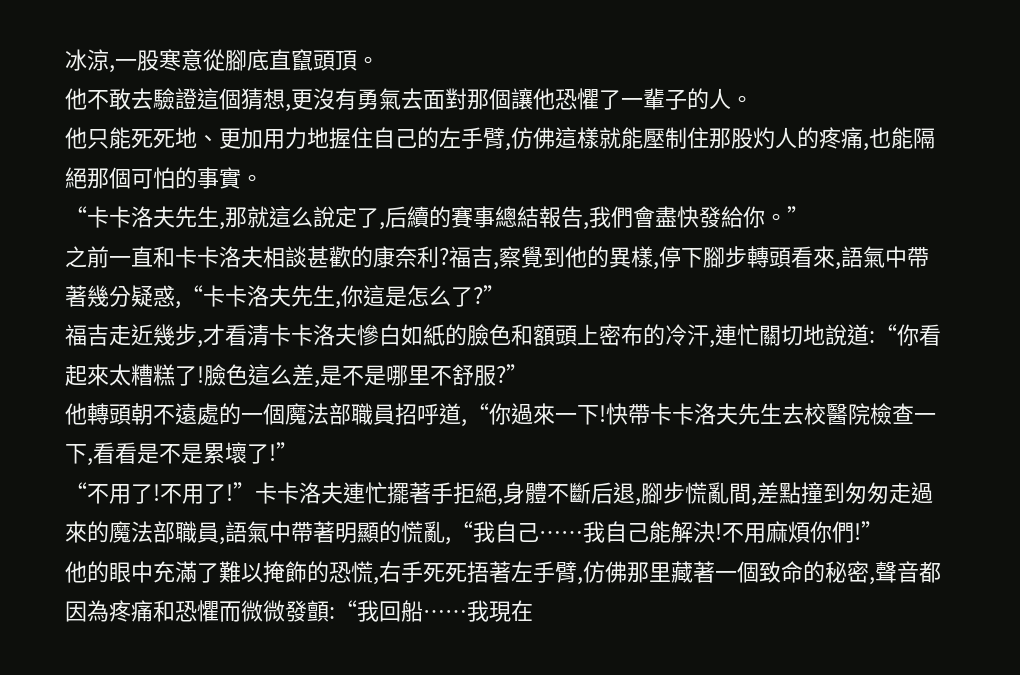冰涼,一股寒意從腳底直竄頭頂。
他不敢去驗證這個猜想,更沒有勇氣去面對那個讓他恐懼了一輩子的人。
他只能死死地、更加用力地握住自己的左手臂,仿佛這樣就能壓制住那股灼人的疼痛,也能隔絕那個可怕的事實。
“卡卡洛夫先生,那就這么說定了,后續的賽事總結報告,我們會盡快發給你。”
之前一直和卡卡洛夫相談甚歡的康奈利?福吉,察覺到他的異樣,停下腳步轉頭看來,語氣中帶著幾分疑惑,“卡卡洛夫先生,你這是怎么了?”
福吉走近幾步,才看清卡卡洛夫慘白如紙的臉色和額頭上密布的冷汗,連忙關切地說道:“你看起來太糟糕了!臉色這么差,是不是哪里不舒服?”
他轉頭朝不遠處的一個魔法部職員招呼道,“你過來一下!快帶卡卡洛夫先生去校醫院檢查一下,看看是不是累壞了!”
“不用了!不用了!”卡卡洛夫連忙擺著手拒絕,身體不斷后退,腳步慌亂間,差點撞到匆匆走過來的魔法部職員,語氣中帶著明顯的慌亂,“我自己……我自己能解決!不用麻煩你們!”
他的眼中充滿了難以掩飾的恐慌,右手死死捂著左手臂,仿佛那里藏著一個致命的秘密,聲音都因為疼痛和恐懼而微微發顫:“我回船……我現在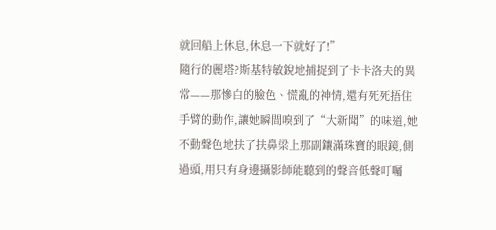就回船上休息,休息一下就好了!”
隨行的麗塔?斯基特敏銳地捕捉到了卡卡洛夫的異常——那慘白的臉色、慌亂的神情,還有死死捂住手臂的動作,讓她瞬間嗅到了“大新聞”的味道,她不動聲色地扶了扶鼻梁上那副鑲滿珠寶的眼鏡,側過頭,用只有身邊攝影師能聽到的聲音低聲叮囑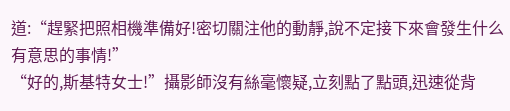道:“趕緊把照相機準備好!密切關注他的動靜,說不定接下來會發生什么有意思的事情!”
“好的,斯基特女士!”攝影師沒有絲毫懷疑,立刻點了點頭,迅速從背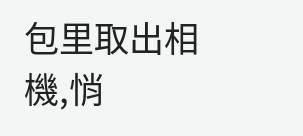包里取出相機,悄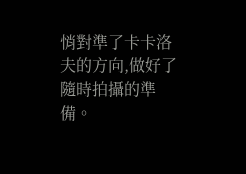悄對準了卡卡洛夫的方向,做好了隨時拍攝的準備。